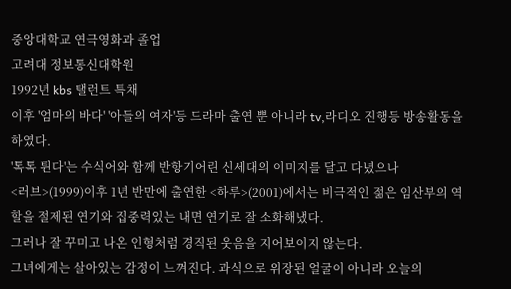중앙대학교 연극영화과 졸업
고려대 정보통신대학원
1992년 kbs 탤런트 특채
이후 '엄마의 바다' '아들의 여자'등 드라마 출연 뿐 아니라 tv,라디오 진행등 방송활동을 하였다.
'톡톡 튄다'는 수식어와 함께 반항기어린 신세대의 이미지를 달고 다녔으나
<러브>(1999)이후 1년 반만에 출연한 <하루>(2001)에서는 비극적인 젊은 임산부의 역할을 절제된 연기와 집중력있는 내면 연기로 잘 소화해냈다.
그러나 잘 꾸미고 나온 인형처럼 경직된 웃음을 지어보이지 않는다.
그녀에게는 살아있는 감정이 느껴진다. 과식으로 위장된 얼굴이 아니라 오늘의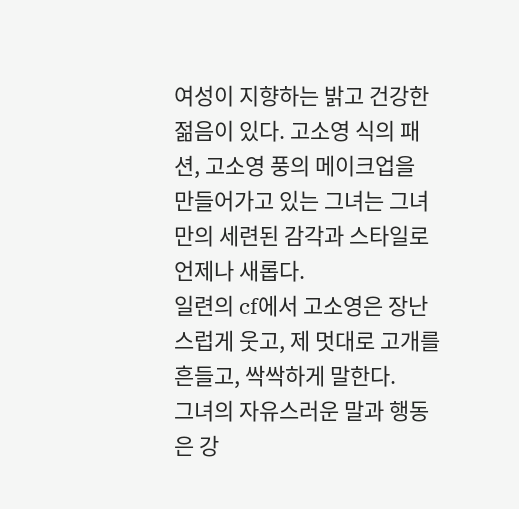여성이 지향하는 밝고 건강한 젊음이 있다. 고소영 식의 패션, 고소영 풍의 메이크업을
만들어가고 있는 그녀는 그녀만의 세련된 감각과 스타일로 언제나 새롭다.
일련의 cf에서 고소영은 장난스럽게 웃고, 제 멋대로 고개를 흔들고, 싹싹하게 말한다.
그녀의 자유스러운 말과 행동은 강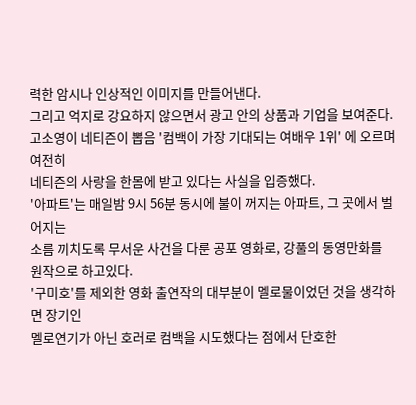력한 암시나 인상적인 이미지를 만들어낸다.
그리고 억지로 강요하지 않으면서 광고 안의 상품과 기업을 보여준다.
고소영이 네티즌이 뽑음 '컴백이 가장 기대되는 여배우 1위' 에 오르며 여전히
네티즌의 사랑을 한몸에 받고 있다는 사실을 입증했다.
'아파트'는 매일밤 9시 56분 동시에 불이 꺼지는 아파트, 그 곳에서 벌어지는
소름 끼치도록 무서운 사건을 다룬 공포 영화로, 강풀의 동영만화를
원작으로 하고있다.
'구미호'를 제외한 영화 출연작의 대부분이 멜로물이었던 것을 생각하면 장기인
멜로연기가 아닌 호러로 컴백을 시도했다는 점에서 단호한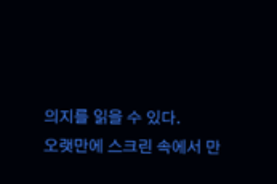의지를 읽을 수 있다.
오랫만에 스크린 속에서 만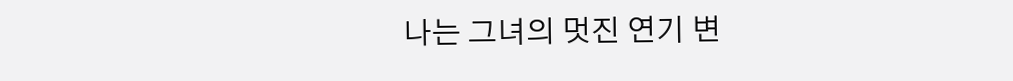나는 그녀의 멋진 연기 변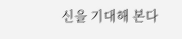신을 기대해 본다